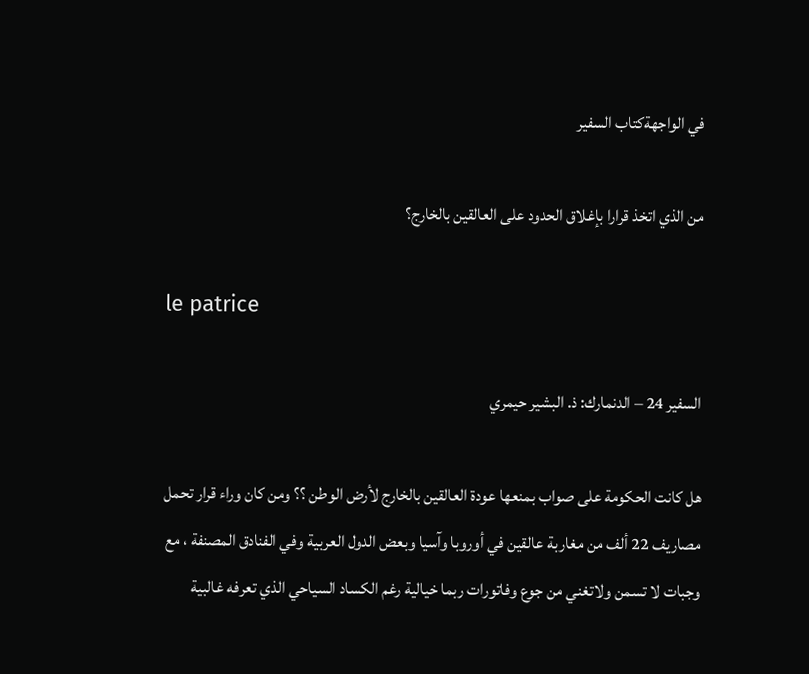في الواجهةكتاب السفير

من الذي اتخذ قرارا بإغلاق الحدود على العالقين بالخارج؟

le patrice

السفير 24 – الدنمارك: ذ. البشير حيمري

هل كانت الحكومة على صواب بمنعها عودة العالقين بالخارج لأرض الوطن ؟؟ ومن كان وراء قرار تحمل مصاريف 22 ألف من مغاربة عالقين في أوروبا وآسيا وبعض الدول العربية وفي الفنادق المصنفة ، مع وجبات لا تسمن ولاتغني من جوع وفاتورات ربما خيالية رغم الكساد السياحي الذي تعرفه غالبية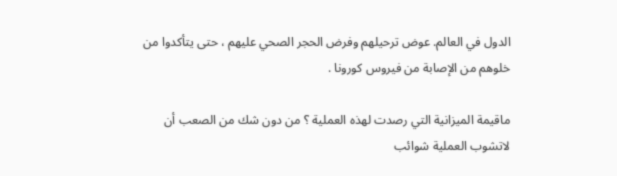الدول في العالم. عوض ترحيلهم وفرض الحجر الصحي عليهم ، حتى يتأكدوا من خلوهم من الإصابة من فيروس كورونا .

ماقيمة الميزانية التي رصدت لهذه العملية ؟ من دون شك من الصعب أن لاتشوب العملية شوائب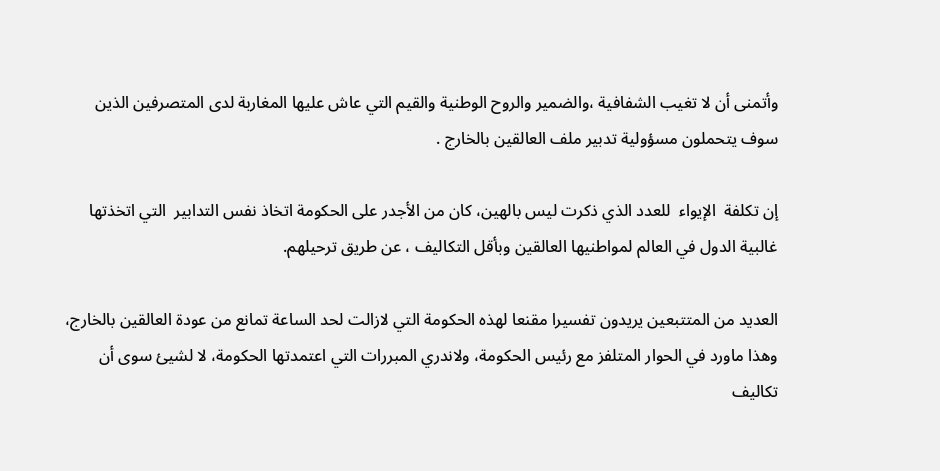وأتمنى أن لا تغيب الشفافية ،والضمير والروح الوطنية والقيم التي عاش عليها المغاربة لدى المتصرفين الذين سوف يتحملون مسؤولية تدبير ملف العالقين بالخارج .

إن تكلفة  الإيواء  للعدد الذي ذكرت ليس بالهين، كان من الأجدر على الحكومة اتخاذ نفس التدابير  التي اتخذتها غالبية الدول في العالم لمواطنيها العالقين وبأقل التكاليف ، عن طريق ترحيلهم.

العديد من المتتبعين يريدون تفسيرا مقنعا لهذه الحكومة التي لازالت لحد الساعة تمانع من عودة العالقين بالخارج، وهذا ماورد في الحوار المتلفز مع رئيس الحكومة، ولاندري المبررات التي اعتمدتها الحكومة، لا لشيئ سوى أن تكاليف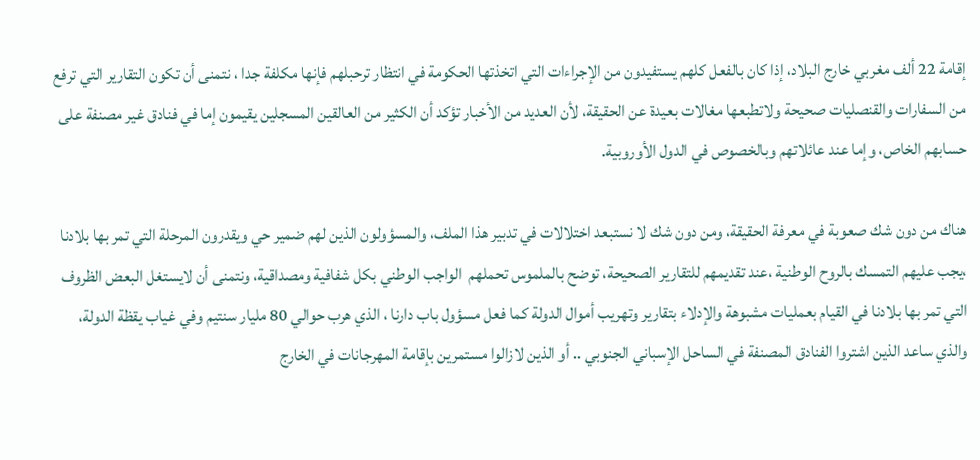إقامة 22 ألف مغربي خارج البلاد، إذا كان بالفعل كلهم يستفيدون من الإجراءات التي اتخذتها الحكومة في انتظار ترحبلهم فإنها مكلفة جدا ، نتمنى أن تكون التقارير التي ترفع من السفارات والقنصليات صحيحة ولاتطبعها مغالات بعيدة عن الحقيقة، لأن العديد من الأخبار تؤكد أن الكثير من العالقين المسجلين يقيمون إما في فنادق غير مصنفة على حسابهم الخاص، وإما عند عائلاتهم وبالخصوص في الدول الأوروبية.

هناك من دون شك صعوبة في معرفة الحقيقة، ومن دون شك لا نستبعد اختلالات في تدبير هذا الملف، والمسؤولون الذين لهم ضمير حي ويقدرون المرحلة التي تمر بها بلادنا ،يجب عليهم التمسك بالروح الوطنية ،عند تقديمهم للتقارير الصحيحة، توضح بالملموس تحملهم  الواجب الوطني بكل شفافية ومصداقية، ونتمنى أن لايستغل البعض الظروف التي تمر بها بلادنا في القيام بعمليات مشبوهة والإدلاء بتقارير وتهريب أموال الدولة كما فعل مسؤول باب دارنا ، الذي هرب حوالي 80 مليار سنتيم وفي غياب يقظة الدولة، والذي ساعد الذين اشتروا الفنادق المصنفة في الساحل الإسباني الجنوبي .. أو الذين لازالوا مستمرين بإقامة المهرجانات في الخارج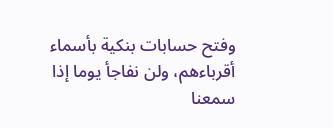وفتح حسابات بنكية بأسماء أقرباءهم، ولن نفاجأ يوما إذا سمعنا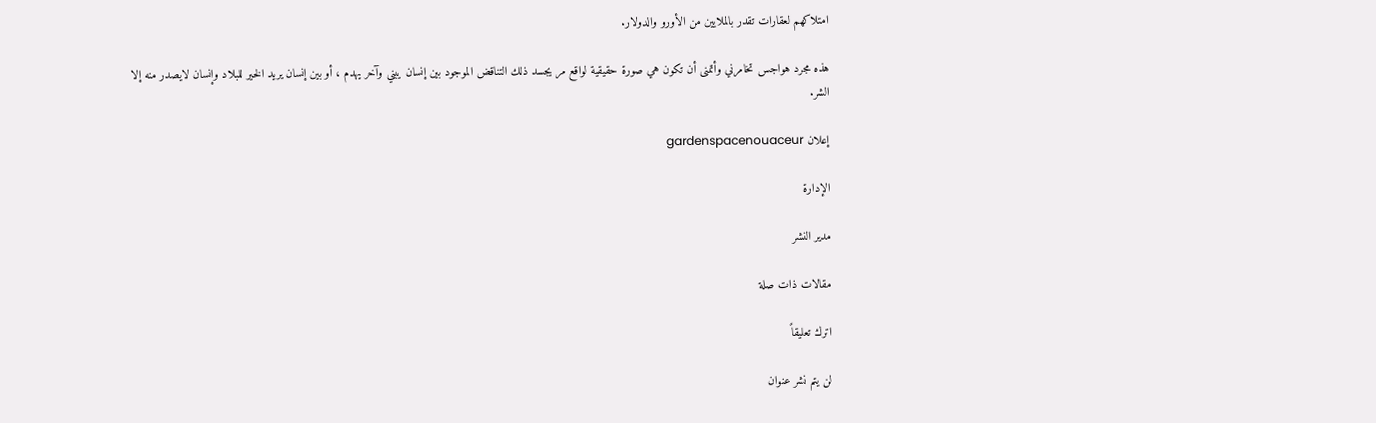امتلاكهم لعقارات تقدر بالملايين من الأورو والدولار.

هذه مجرد هواجس تخامرني وأتمنى أن تكون هي صورة حقيقية لواقع مر يجسد ذلك التناقض الموجود بين إنسان يبني وآخر يهدم ، أو بين إنسان يريد الخير للبلاد وإنسان لايصدر منه إلا الشر.

إعلان gardenspacenouaceur

الإدارة

مدير النشر

مقالات ذات صلة

اترك تعليقاً

لن يتم نشر عنوان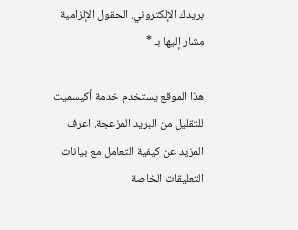بريدك الإلكتروني. الحقول الإلزامية مشار إليها بـ *

هذا الموقع يستخدم خدمة أكيسميت للتقليل من البريد المزعجة. اعرف المزيد عن كيفية التعامل مع بيانات التعليقات الخاصة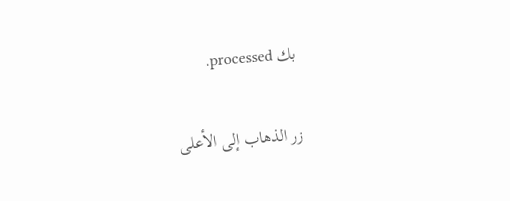بك processed.

زر الذهاب إلى الأعلى